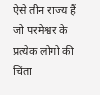ऐसे तीन राज्य हैं जो परमेश्वर के प्रत्येक लोगो की चिंता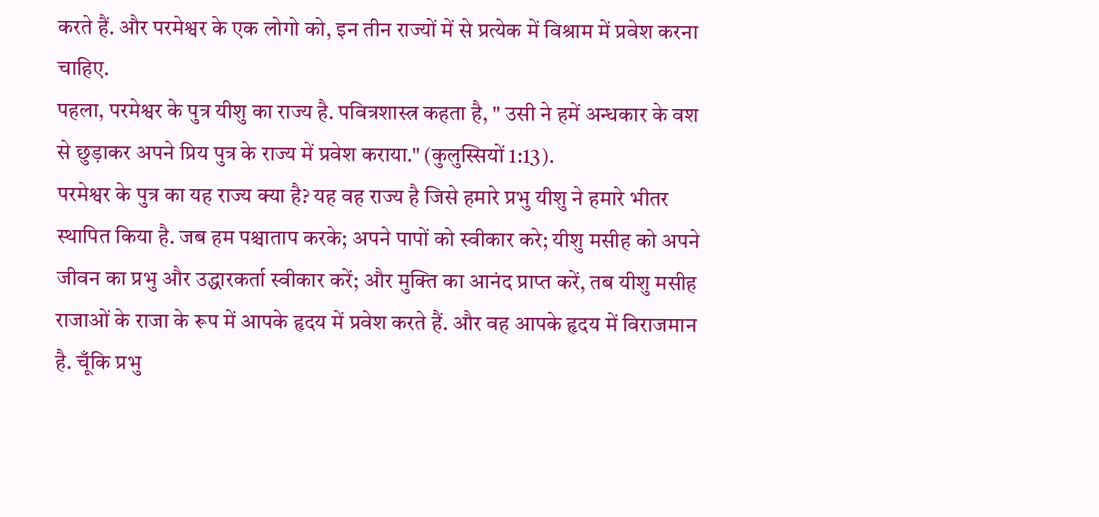करते हैं. और परमेश्वर के एक लोगो को, इन तीन राज्यों में से प्रत्येक में विश्राम में प्रवेश करना चाहिए.
पहला, परमेश्वर के पुत्र यीशु का राज्य है. पवित्रशास्त्र कहता है, " उसी ने हमें अन्धकार के वश से छुड़ाकर अपने प्रिय पुत्र के राज्य में प्रवेश कराया." (कुलुस्सियों 1:13).
परमेश्वर के पुत्र का यह राज्य क्या है? यह वह राज्य है जिसे हमारे प्रभु यीशु ने हमारे भीतर स्थापित किया है. जब हम पश्चाताप करके; अपने पापों को स्वीकार करे; यीशु मसीह को अपने जीवन का प्रभु और उद्धारकर्ता स्वीकार करें; और मुक्ति का आनंद प्राप्त करें, तब यीशु मसीह राजाओं के राजा के रूप में आपके हृदय में प्रवेश करते हैं. और वह आपके हृदय में विराजमान है. चूँकि प्रभु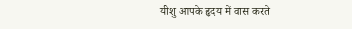यीशु आपके हृदय में वास करते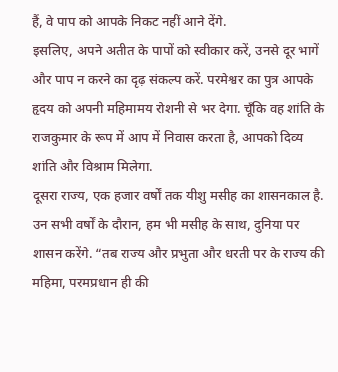हैं, वे पाप को आपके निकट नहीं आने देंगे.
इसलिए, अपने अतीत के पापों को स्वीकार करें, उनसे दूर भागें और पाप न करने का दृढ़ संकल्प करें. परमेश्वर का पुत्र आपके हृदय को अपनी महिमामय रोशनी से भर देगा. चूँकि वह शांति के राजकुमार के रूप में आप में निवास करता है, आपको दिव्य शांति और विश्राम मिलेगा.
दूसरा राज्य, एक हजार वर्षों तक यीशु मसीह का शासनकाल है. उन सभी वर्षों के दौरान, हम भी मसीह के साथ, दुनिया पर शासन करेंगे. “तब राज्य और प्रभुता और धरती पर के राज्य की महिमा, परमप्रधान ही की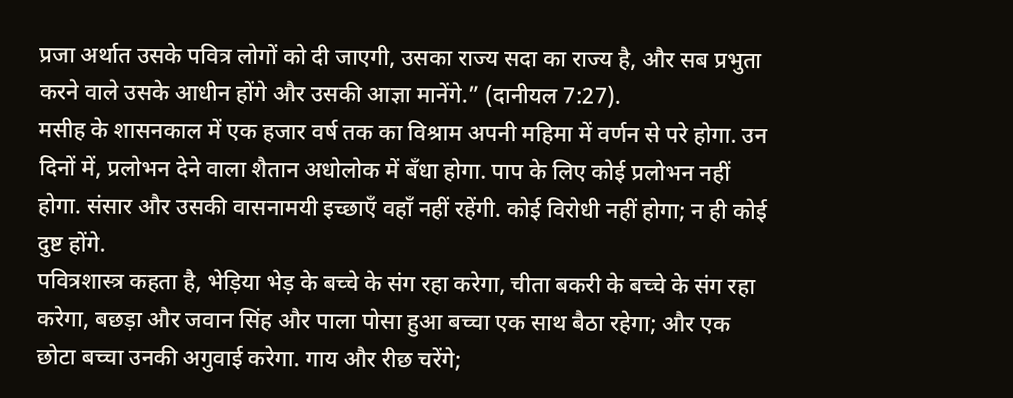प्रजा अर्थात उसके पवित्र लोगों को दी जाएगी, उसका राज्य सदा का राज्य है, और सब प्रभुता करने वाले उसके आधीन होंगे और उसकी आज्ञा मानेंगे.” (दानीयल 7:27).
मसीह के शासनकाल में एक हजार वर्ष तक का विश्राम अपनी महिमा में वर्णन से परे होगा. उन दिनों में, प्रलोभन देने वाला शैतान अधोलोक में बँधा होगा. पाप के लिए कोई प्रलोभन नहीं होगा. संसार और उसकी वासनामयी इच्छाएँ वहाँ नहीं रहेंगी. कोई विरोधी नहीं होगा; न ही कोई दुष्ट होंगे.
पवित्रशास्त्र कहता है, भेड़िया भेड़ के बच्चे के संग रहा करेगा, चीता बकरी के बच्चे के संग रहा करेगा, बछड़ा और जवान सिंह और पाला पोसा हुआ बच्चा एक साथ बैठा रहेगा; और एक छोटा बच्चा उनकी अगुवाई करेगा. गाय और रीछ चरेंगे;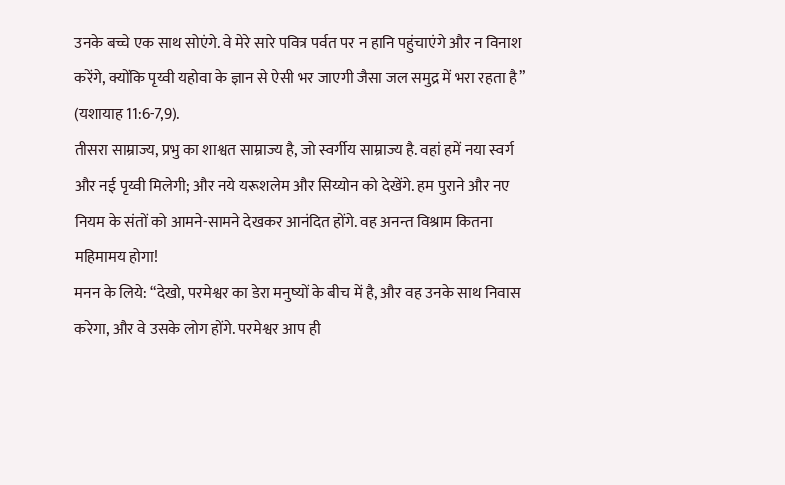उनके बच्चे एक साथ सोएंगे. वे मेरे सारे पवित्र पर्वत पर न हानि पहुंचाएंगे और न विनाश करेंगे, क्योंकि पृय्वी यहोवा के ज्ञान से ऐसी भर जाएगी जैसा जल समुद्र में भरा रहता है” (यशायाह 11:6-7,9).
तीसरा साम्राज्य, प्रभु का शाश्वत साम्राज्य है, जो स्वर्गीय साम्राज्य है. वहां हमें नया स्वर्ग और नई पृय्वी मिलेगी; और नये यरूशलेम और सिय्योन को देखेंगे. हम पुराने और नए नियम के संतों को आमने-सामने देखकर आनंदित होंगे. वह अनन्त विश्राम कितना महिमामय होगा!
मनन के लिये: “देखो, परमेश्वर का डेरा मनुष्यों के बीच में है, और वह उनके साथ निवास करेगा, और वे उसके लोग होंगे. परमेश्वर आप ही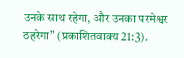उनके साथ रहेगा, और उनका परमेश्वर ठहरेगा” (प्रकाशितवाक्य 21:3).